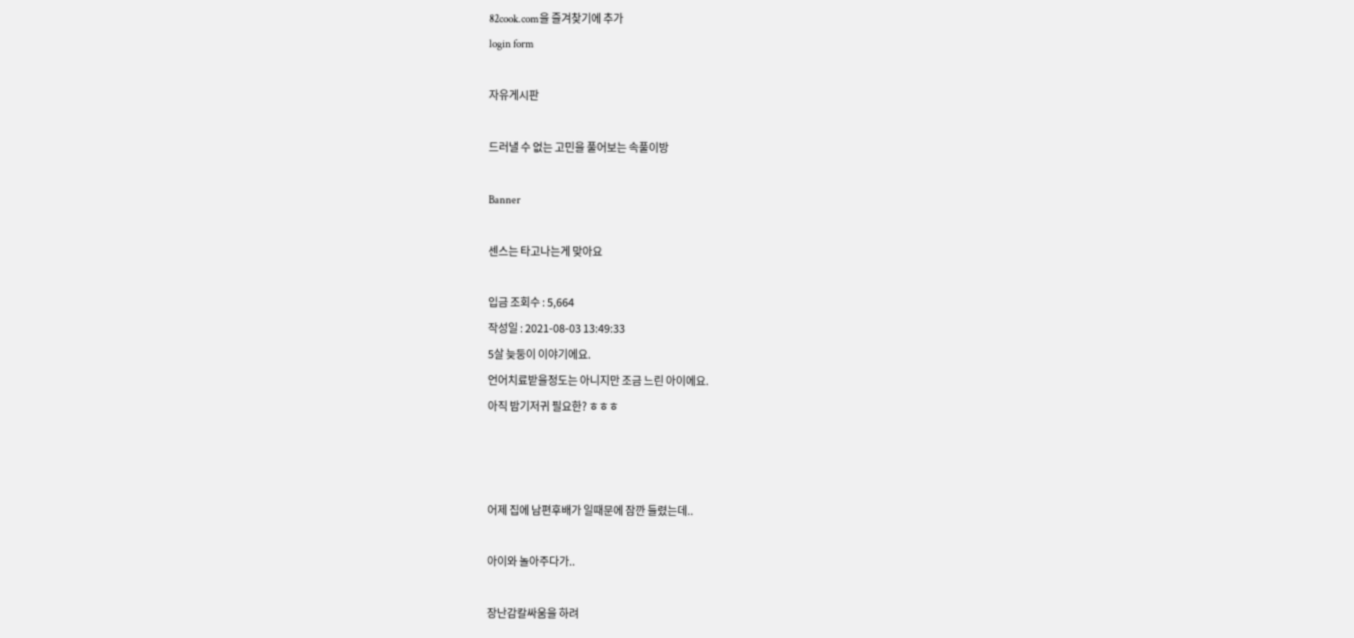82cook.com을 즐겨찾기에 추가
login form

자유게시판

드러낼 수 없는 고민을 풀어보는 속풀이방

Banner

센스는 타고나는게 맞아요

입금 조회수 : 5,664
작성일 : 2021-08-03 13:49:33
5살 늦둥이 이야기에요.
언어치료받을정도는 아니지만 조금 느린 아이에요.
아직 밤기저귀 필요한? ㅎㅎㅎ



어제 집에 남편후배가 일때문에 잠깐 들렸는데..

아이와 놀아주다가..

장난감칼싸움을 하려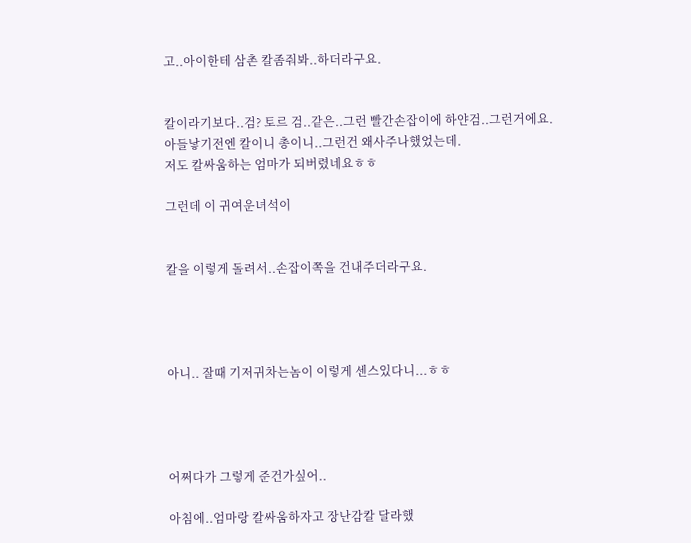고..아이한테 삼촌 칼좀줘봐..하더라구요.


칼이라기보다..검? 토르 검..같은..그런 빨간손잡이에 하얀검..그런거에요.
아들낳기전엔 칼이니 총이니..그런건 왜사주나했었는데.
저도 칼싸움하는 엄마가 되버렸네요ㅎㅎ

그런데 이 귀여운녀석이


칼을 이렇게 돌려서..손잡이쪽을 건내주더라구요.




아니.. 잘때 기저귀차는놈이 이렇게 센스있다니...ㅎㅎ




어쩌다가 그렇게 준건가싶어..

아침에..엄마랑 칼싸움하자고 장난감칼 달라했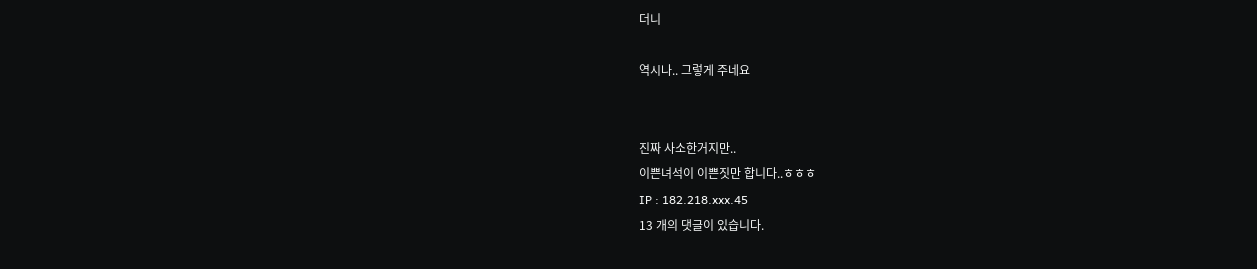더니

역시나.. 그렇게 주네요


진짜 사소한거지만..
이쁜녀석이 이쁜짓만 합니다..ㅎㅎㅎ
IP : 182.218.xxx.45
13 개의 댓글이 있습니다.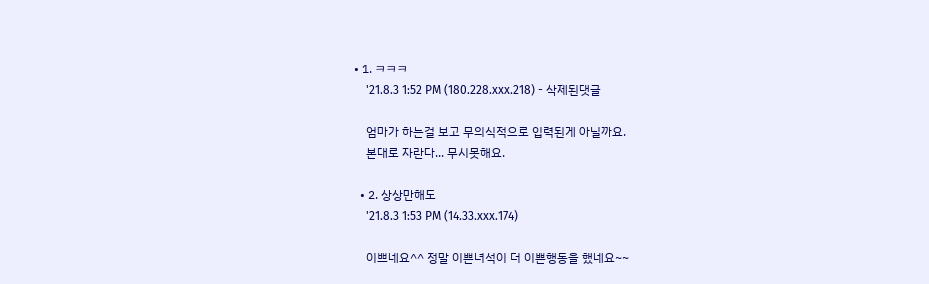• 1. ㅋㅋㅋ
    '21.8.3 1:52 PM (180.228.xxx.218) - 삭제된댓글

    엄마가 하는걸 보고 무의식적으로 입력된게 아닐까요.
    본대로 자란다... 무시못해요.

  • 2. 상상만해도
    '21.8.3 1:53 PM (14.33.xxx.174)

    이쁘네요^^ 정말 이쁜녀석이 더 이쁜행동을 했네요~~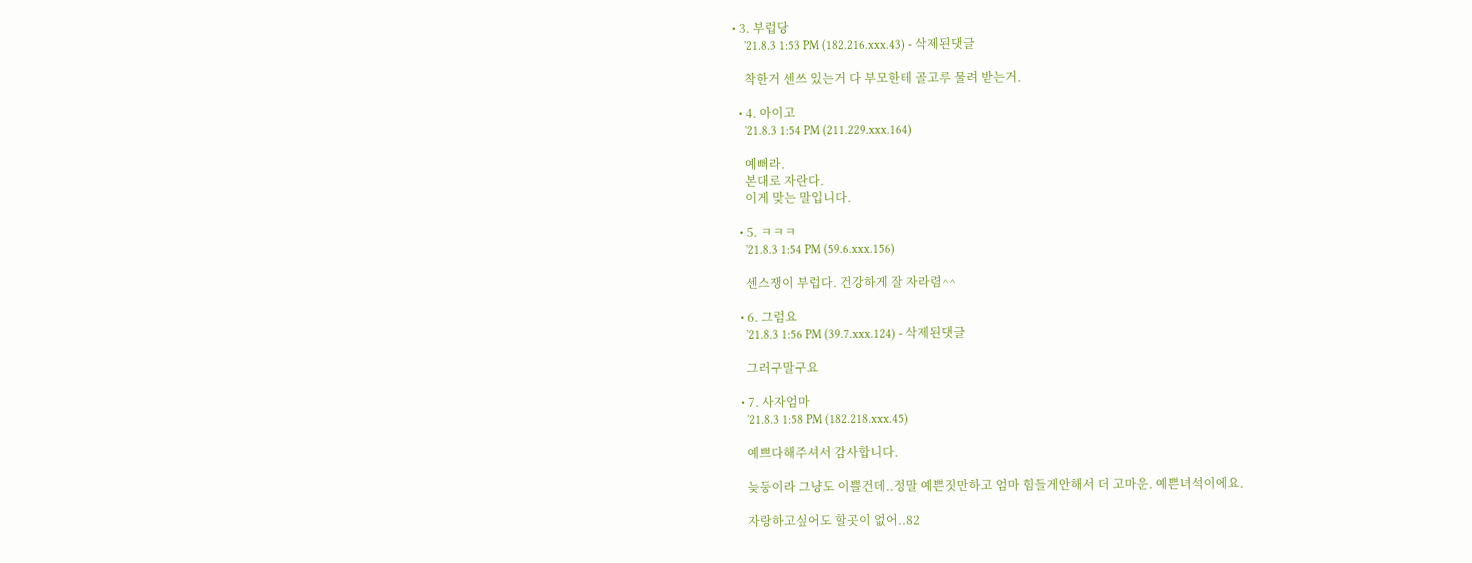• 3. 부럽당
    '21.8.3 1:53 PM (182.216.xxx.43) - 삭제된댓글

    착한거 센쓰 있는거 다 부모한테 골고루 물려 받는거.

  • 4. 아이고
    '21.8.3 1:54 PM (211.229.xxx.164)

    예뻐라.
    본대로 자란다.
    이게 맞는 말입니다.

  • 5. ㅋㅋㅋ
    '21.8.3 1:54 PM (59.6.xxx.156)

    센스쟁이 부럽다. 건강하게 잘 자라렴^^

  • 6. 그럼요
    '21.8.3 1:56 PM (39.7.xxx.124) - 삭제된댓글

    그러구말구요

  • 7. 사자엄마
    '21.8.3 1:58 PM (182.218.xxx.45)

    예쁘다해주셔서 감사합니다.

    늦둥이라 그냥도 이쁠건데..정말 예쁜짓만하고 엄마 힘들게안해서 더 고마운. 예쁜녀석이에요.

    자랑하고싶어도 할곳이 없어..82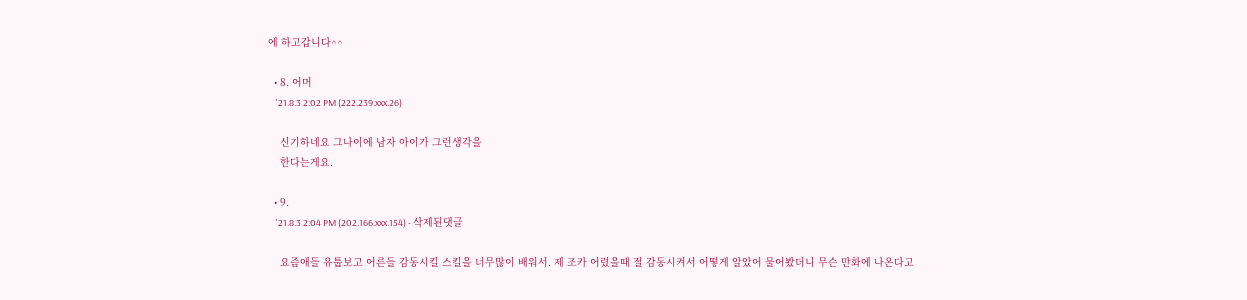에 하고갑니다^^

  • 8. 어머
    '21.8.3 2:02 PM (222.239.xxx.26)

    신기하네요 그나이에 남자 아이가 그런생각을
    한다는게요.

  • 9.
    '21.8.3 2:04 PM (202.166.xxx.154) - 삭제된댓글

    요즘애들 유툽보고 어른들 감동시킬 스킬을 너무많이 배워서. 제 조카 어렸을때 절 감동시켜서 어떻게 알았어 물어봤더니 무슨 만화에 나온다고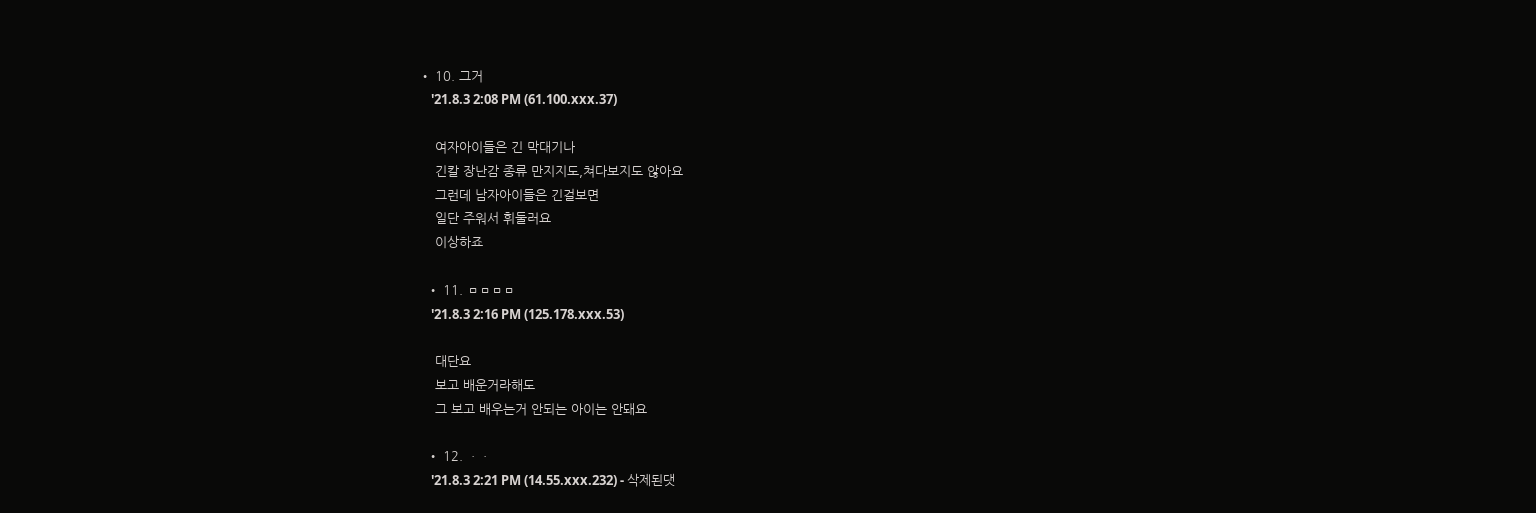• 10. 그거
    '21.8.3 2:08 PM (61.100.xxx.37)

    여자아이들은 긴 막대기나
    긴칼 장난감 종류 만지지도,쳐다보지도 않아요
    그런데 남자아이들은 긴걸보면
    일단 주워서 휘둘러요
    이상하죠

  • 11. ㅁㅁㅁㅁ
    '21.8.3 2:16 PM (125.178.xxx.53)

    대단요
    보고 배운거라해도
    그 보고 배우는거 안되는 아이는 안돼요

  • 12. ㆍㆍ
    '21.8.3 2:21 PM (14.55.xxx.232) - 삭제된댓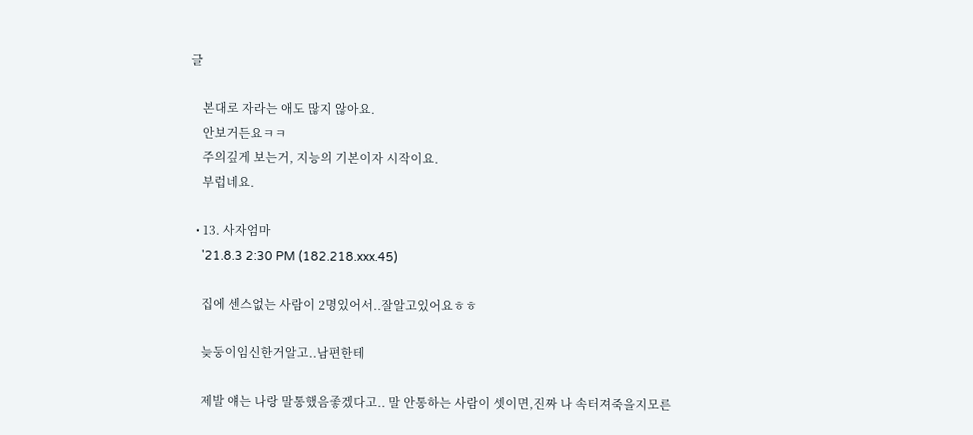글

    본대로 자라는 애도 많지 않아요.
    안보거든요ㅋㅋ
    주의깊게 보는거, 지능의 기본이자 시작이요.
    부럽네요.

  • 13. 사자엄마
    '21.8.3 2:30 PM (182.218.xxx.45)

    집에 센스없는 사람이 2명있어서..잘알고있어요ㅎㅎ

    늦둥이임신한거알고..남편한테

    제발 얘는 나랑 말통했음좋겠다고.. 말 안통하는 사람이 셋이면,진짜 나 속터져죽을지모른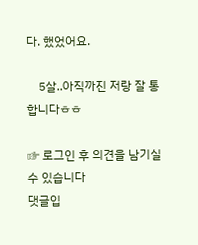다. 했었어요.

    5살..아직까진 저랑 잘 통합니다ㅎㅎ

☞ 로그인 후 의견을 남기실 수 있습니다
댓글입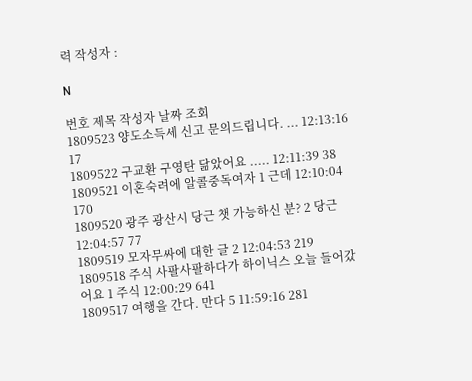력 작성자 :

N

번호 제목 작성자 날짜 조회
1809523 양도소득세 신고 문의드립니다. ... 12:13:16 17
1809522 구교환 구영탄 닮았어요 ..... 12:11:39 38
1809521 이혼숙려에 알콜중독여자 1 근데 12:10:04 170
1809520 광주 광산시 당근 챗 가능하신 분? 2 당근 12:04:57 77
1809519 모자무싸에 대한 글 2 12:04:53 219
1809518 주식 사팔사팔하다가 하이닉스 오늘 들어갔어요 1 주식 12:00:29 641
1809517 여행을 간다. 만다 5 11:59:16 281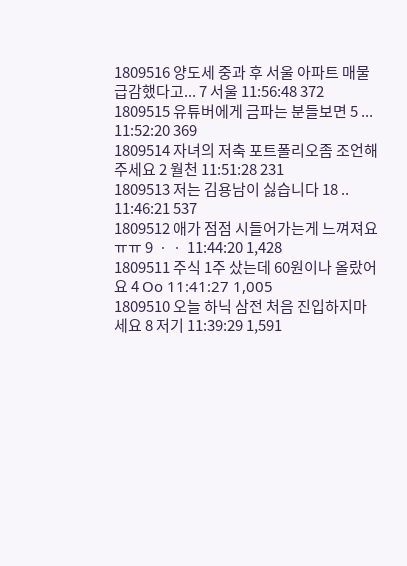1809516 양도세 중과 후 서울 아파트 매물 급감했다고... 7 서울 11:56:48 372
1809515 유튜버에게 금파는 분들보면 5 ... 11:52:20 369
1809514 자녀의 저축 포트폴리오좀 조언해주세요 2 월천 11:51:28 231
1809513 저는 김용남이 싫습니다 18 .. 11:46:21 537
1809512 애가 점점 시들어가는게 느껴져요ㅠㅠ 9 ㆍㆍ 11:44:20 1,428
1809511 주식 1주 샀는데 60원이나 올랐어요 4 Oo 11:41:27 1,005
1809510 오늘 하닉 삼전 처음 진입하지마세요 8 저기 11:39:29 1,591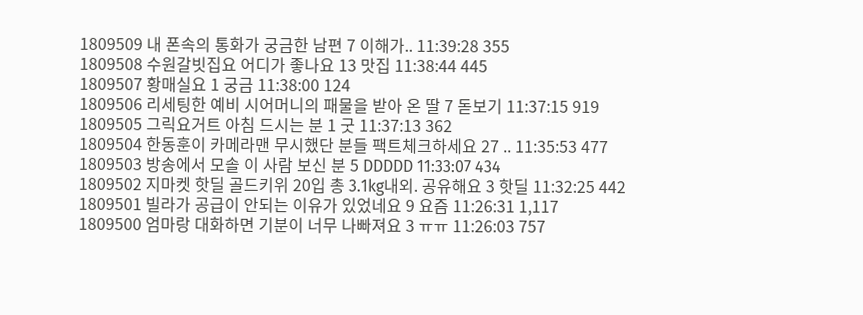1809509 내 폰속의 통화가 궁금한 남편 7 이해가.. 11:39:28 355
1809508 수원갈빗집요 어디가 좋나요 13 맛집 11:38:44 445
1809507 황매실요 1 궁금 11:38:00 124
1809506 리세팅한 예비 시어머니의 패물을 받아 온 딸 7 돋보기 11:37:15 919
1809505 그릭요거트 아침 드시는 분 1 굿 11:37:13 362
1809504 한동훈이 카메라맨 무시했단 분들 팩트체크하세요 27 .. 11:35:53 477
1809503 방송에서 모솔 이 사람 보신 분 5 DDDDD 11:33:07 434
1809502 지마켓 핫딜 골드키위 20입 총 3.1kg내외. 공유해요 3 핫딜 11:32:25 442
1809501 빌라가 공급이 안되는 이유가 있었네요 9 요즘 11:26:31 1,117
1809500 엄마랑 대화하면 기분이 너무 나빠져요 3 ㅠㅠ 11:26:03 757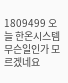1809499 오늘 한온시스템 무슨일인가 모르겠네요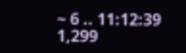~ 6 .. 11:12:39 1,299